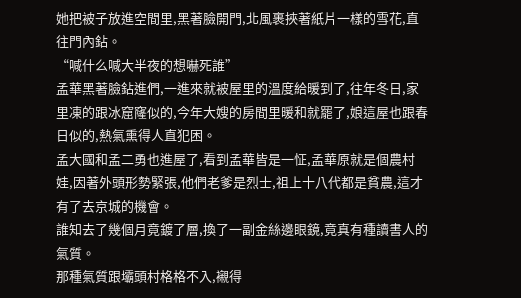她把被子放進空間里,黑著臉開門,北風裹挾著紙片一樣的雪花,直往門內鉆。
“喊什么喊大半夜的想嚇死誰”
孟華黑著臉鉆進們,一進來就被屋里的溫度給暖到了,往年冬日,家里凍的跟冰窟窿似的,今年大嫂的房間里暖和就罷了,娘這屋也跟春日似的,熱氣熏得人直犯困。
孟大國和孟二勇也進屋了,看到孟華皆是一怔,孟華原就是個農村娃,因著外頭形勢緊張,他們老爹是烈士,祖上十八代都是貧農,這才有了去京城的機會。
誰知去了幾個月竟鍍了層,換了一副金絲邊眼鏡,竟真有種讀書人的氣質。
那種氣質跟壩頭村格格不入,襯得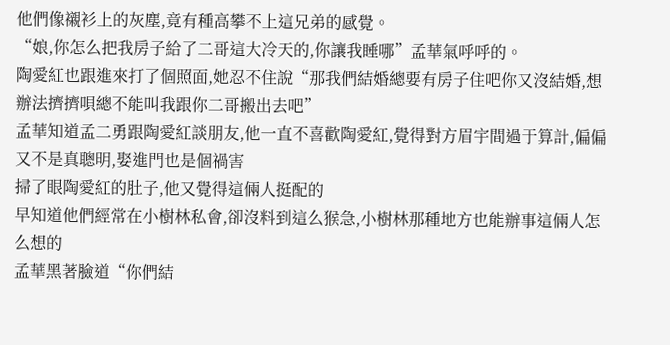他們像襯衫上的灰塵,竟有種高攀不上這兄弟的感覺。
“娘,你怎么把我房子給了二哥這大冷天的,你讓我睡哪”孟華氣呼呼的。
陶愛紅也跟進來打了個照面,她忍不住說“那我們結婚總要有房子住吧你又沒結婚,想辦法擠擠唄總不能叫我跟你二哥搬出去吧”
孟華知道孟二勇跟陶愛紅談朋友,他一直不喜歡陶愛紅,覺得對方眉宇間過于算計,偏偏又不是真聰明,娶進門也是個禍害
掃了眼陶愛紅的肚子,他又覺得這倆人挺配的
早知道他們經常在小樹林私會,卻沒料到這么猴急,小樹林那種地方也能辦事這倆人怎么想的
孟華黑著臉道“你們結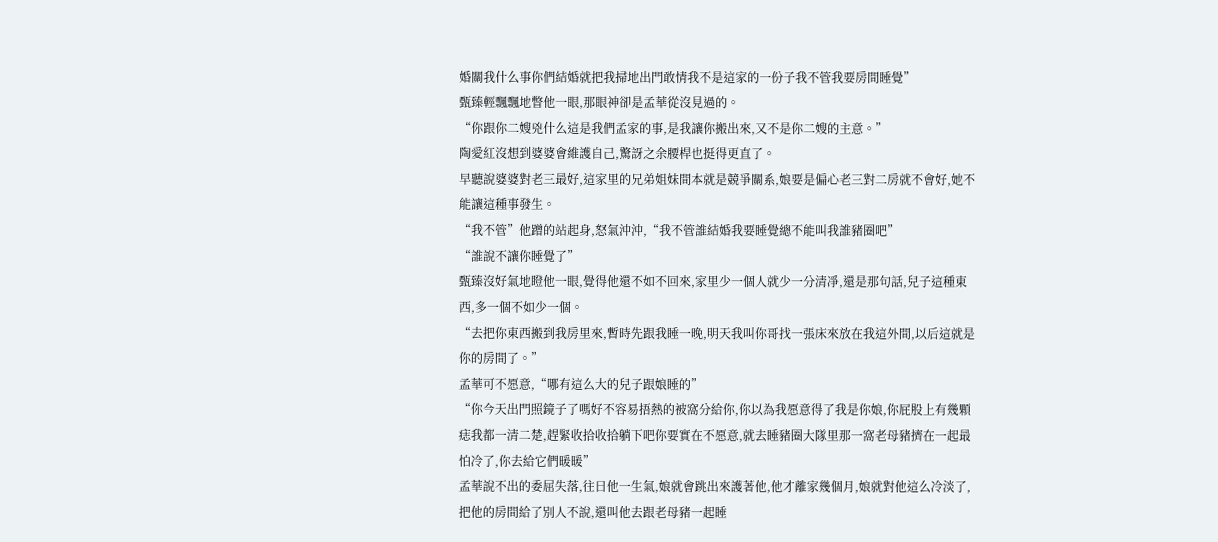婚關我什么事你們結婚就把我掃地出門敢情我不是這家的一份子我不管我要房間睡覺”
甄臻輕飄飄地瞥他一眼,那眼神卻是孟華從沒見過的。
“你跟你二嫂兇什么這是我們孟家的事,是我讓你搬出來,又不是你二嫂的主意。”
陶愛紅沒想到婆婆會維護自己,驚訝之余腰桿也挺得更直了。
早聽說婆婆對老三最好,這家里的兄弟姐妹間本就是競爭關系,娘要是偏心老三對二房就不會好,她不能讓這種事發生。
“我不管”他蹭的站起身,怒氣沖沖,“我不管誰結婚我要睡覺總不能叫我誰豬圈吧”
“誰說不讓你睡覺了”
甄臻沒好氣地瞪他一眼,覺得他還不如不回來,家里少一個人就少一分清凈,還是那句話,兒子這種東西,多一個不如少一個。
“去把你東西搬到我房里來,暫時先跟我睡一晚,明天我叫你哥找一張床來放在我這外間,以后這就是你的房間了。”
孟華可不愿意,“哪有這么大的兒子跟娘睡的”
“你今天出門照鏡子了嗎好不容易捂熱的被窩分給你,你以為我愿意得了我是你娘,你屁股上有幾顆痣我都一清二楚,趕緊收拾收拾躺下吧你要實在不愿意,就去睡豬圈大隊里那一窩老母豬擠在一起最怕冷了,你去給它們暖暖”
孟華說不出的委屈失落,往日他一生氣,娘就會跳出來護著他,他才離家幾個月,娘就對他這么冷淡了,把他的房間給了別人不說,還叫他去跟老母豬一起睡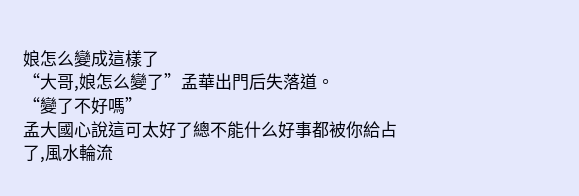娘怎么變成這樣了
“大哥,娘怎么變了”孟華出門后失落道。
“變了不好嗎”
孟大國心說這可太好了總不能什么好事都被你給占了,風水輪流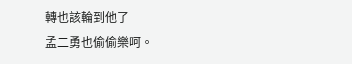轉也該輪到他了
孟二勇也偷偷樂呵。